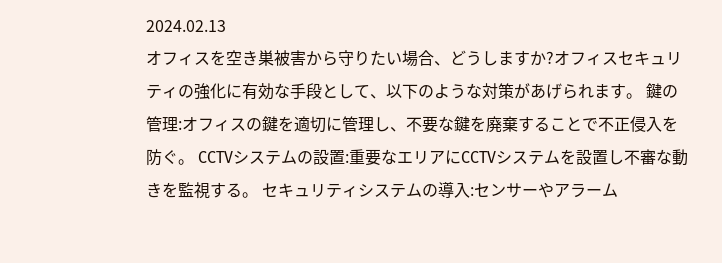2024.02.13
オフィスを空き巣被害から守りたい場合、どうしますか?オフィスセキュリティの強化に有効な手段として、以下のような対策があげられます。 鍵の管理:オフィスの鍵を適切に管理し、不要な鍵を廃棄することで不正侵入を防ぐ。 CCTVシステムの設置:重要なエリアにCCTVシステムを設置し不審な動きを監視する。 セキュリティシステムの導入:センサーやアラーム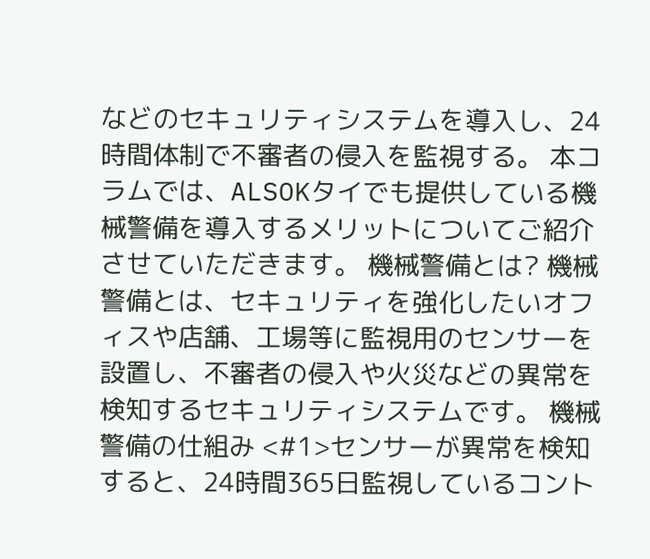などのセキュリティシステムを導入し、24時間体制で不審者の侵入を監視する。 本コラムでは、ALSOKタイでも提供している機械警備を導入するメリットについてご紹介させていただきます。 機械警備とは? 機械警備とは、セキュリティを強化したいオフィスや店舗、工場等に監視用のセンサーを設置し、不審者の侵入や火災などの異常を検知するセキュリティシステムです。 機械警備の仕組み <#1>センサーが異常を検知すると、24時間365日監視しているコント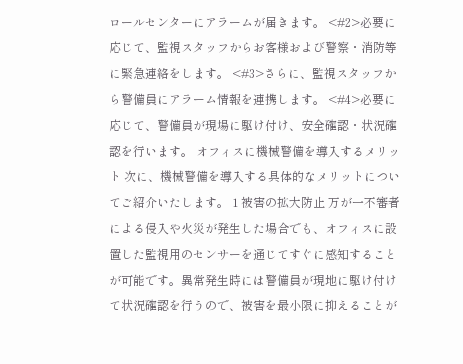ロールセンターにアラームが届きます。 <#2>必要に応じて、監視スタッフからお客様および警察・消防等に緊急連絡をします。 <#3>さらに、監視スタッフから警備員にアラーム情報を連携します。 <#4>必要に応じて、警備員が現場に駆け付け、安全確認・状況確認を行います。 オフィスに機械警備を導入するメリット 次に、機械警備を導入する具体的なメリットについてご紹介いたします。 1 被害の拡大防止 万が一不審者による侵入や火災が発生した場合でも、オフィスに設置した監視用のセンサーを通じてすぐに感知することが可能です。異常発生時には警備員が現地に駆け付けて状況確認を行うので、被害を最小限に抑えることが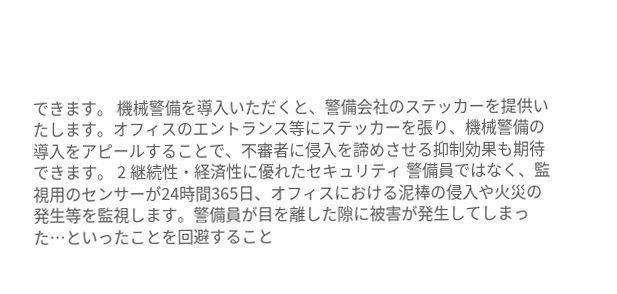できます。 機械警備を導入いただくと、警備会社のステッカーを提供いたします。オフィスのエントランス等にステッカーを張り、機械警備の導入をアピールすることで、不審者に侵入を諦めさせる抑制効果も期待できます。 2 継続性・経済性に優れたセキュリティ 警備員ではなく、監視用のセンサーが24時間365日、オフィスにおける泥棒の侵入や火災の発生等を監視します。警備員が目を離した隙に被害が発生してしまった…といったことを回避すること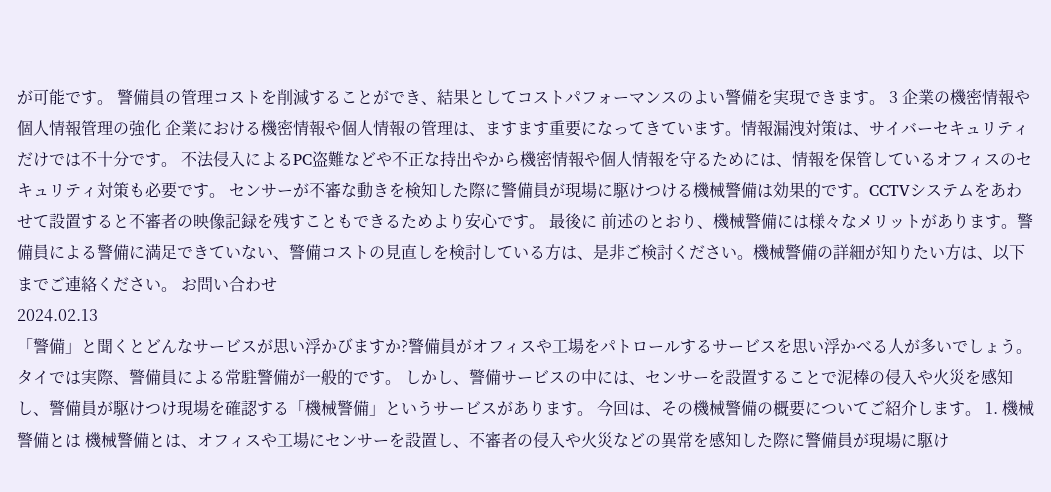が可能です。 警備員の管理コストを削減することができ、結果としてコストパフォーマンスのよい警備を実現できます。 3 企業の機密情報や個人情報管理の強化 企業における機密情報や個人情報の管理は、ますます重要になってきています。情報漏洩対策は、サイバーセキュリティだけでは不十分です。 不法侵入によるPC盗難などや不正な持出やから機密情報や個人情報を守るためには、情報を保管しているオフィスのセキュリティ対策も必要です。 センサーが不審な動きを検知した際に警備員が現場に駆けつける機械警備は効果的です。CCTVシステムをあわせて設置すると不審者の映像記録を残すこともできるためより安心です。 最後に 前述のとおり、機械警備には様々なメリットがあります。警備員による警備に満足できていない、警備コストの見直しを検討している方は、是非ご検討ください。機械警備の詳細が知りたい方は、以下までご連絡ください。 お問い合わせ
2024.02.13
「警備」と聞くとどんなサービスが思い浮かびますか?警備員がオフィスや工場をパトロールするサービスを思い浮かべる人が多いでしょう。タイでは実際、警備員による常駐警備が一般的です。 しかし、警備サービスの中には、センサーを設置することで泥棒の侵入や火災を感知し、警備員が駆けつけ現場を確認する「機械警備」というサービスがあります。 今回は、その機械警備の概要についてご紹介します。 1. 機械警備とは 機械警備とは、オフィスや工場にセンサーを設置し、不審者の侵入や火災などの異常を感知した際に警備員が現場に駆け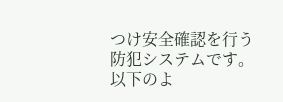つけ安全確認を行う防犯システムです。 以下のよ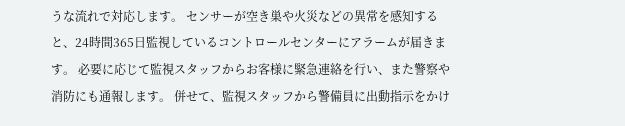うな流れで対応します。 センサーが空き巣や火災などの異常を感知すると、24時間365日監視しているコントロールセンターにアラームが届きます。 必要に応じて監視スタッフからお客様に緊急連絡を行い、また警察や消防にも通報します。 併せて、監視スタッフから警備員に出動指示をかけ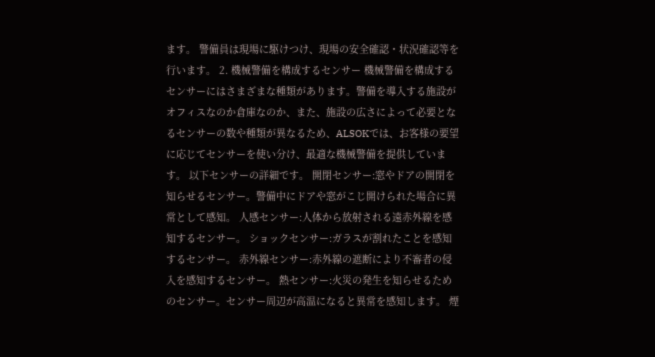ます。 警備員は現場に駆けつけ、現場の安全確認・状況確認等を行います。 2. 機械警備を構成するセンサー 機械警備を構成するセンサーにはさまざまな種類があります。警備を導入する施設がオフィスなのか倉庫なのか、また、施設の広さによって必要となるセンサーの数や種類が異なるため、ALSOKでは、お客様の要望に応じてセンサーを使い分け、最適な機械警備を提供しています。 以下センサーの詳細です。 開閉センサー:窓やドアの開閉を知らせるセンサー。警備中にドアや窓がこじ開けられた場合に異常として感知。 人感センサー:人体から放射される遠赤外線を感知するセンサー。 ショックセンサー:ガラスが割れたことを感知するセンサー。 赤外線センサー:赤外線の遮断により不審者の侵入を感知するセンサー。 熱センサー:火災の発生を知らせるためのセンサー。センサー周辺が高温になると異常を感知します。 煙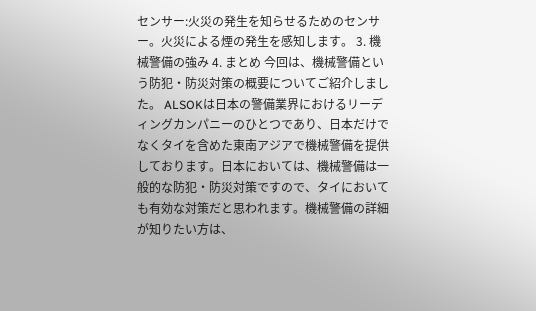センサー:火災の発生を知らせるためのセンサー。火災による煙の発生を感知します。 3. 機械警備の強み 4. まとめ 今回は、機械警備という防犯・防災対策の概要についてご紹介しました。 ALSOKは日本の警備業界におけるリーディングカンパニーのひとつであり、日本だけでなくタイを含めた東南アジアで機械警備を提供しております。日本においては、機械警備は一般的な防犯・防災対策ですので、タイにおいても有効な対策だと思われます。機械警備の詳細が知りたい方は、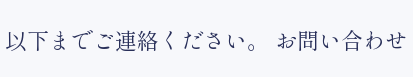以下までご連絡ください。 お問い合わせ